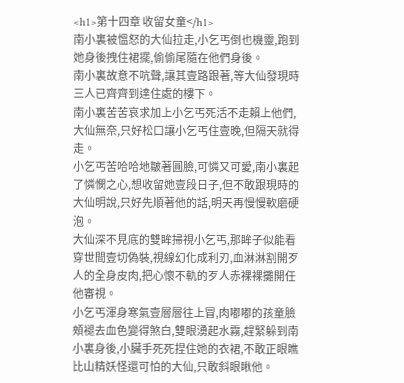<h1>第十四章 收留女童</h1>
南小裏被慍怒的大仙拉走,小乞丐倒也機靈,跑到她身後拽住裙擺,偷偷尾隨在他們身後。
南小裏故意不吭聲,讓其壹路跟著,等大仙發現時三人已齊齊到達住處的樓下。
南小裏苦苦哀求加上小乞丐死活不走賴上他們,大仙無奈,只好松口讓小乞丐住壹晚,但隔天就得走。
小乞丐苦哈哈地皺著圓臉,可憐又可愛,南小裏起了憐憫之心,想收留她壹段日子,但不敢跟現時的大仙明說,只好先順著他的話,明天再慢慢軟磨硬泡。
大仙深不見底的雙眸掃視小乞丐,那眸子似能看穿世間壹切偽裝,視線幻化成利刃,血淋淋割開歹人的全身皮肉,把心懷不軌的歹人赤裸裸攤開任他審視。
小乞丐渾身寒氣壹層層往上冒,肉嘟嘟的孩童臉頰褪去血色變得煞白,雙眼湧起水霧,趕緊躲到南小裏身後,小臟手死死捏住她的衣裙,不敢正眼瞧比山精妖怪還可怕的大仙,只敢斜眼瞅他。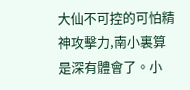大仙不可控的可怕精神攻擊力,南小裏算是深有體會了。小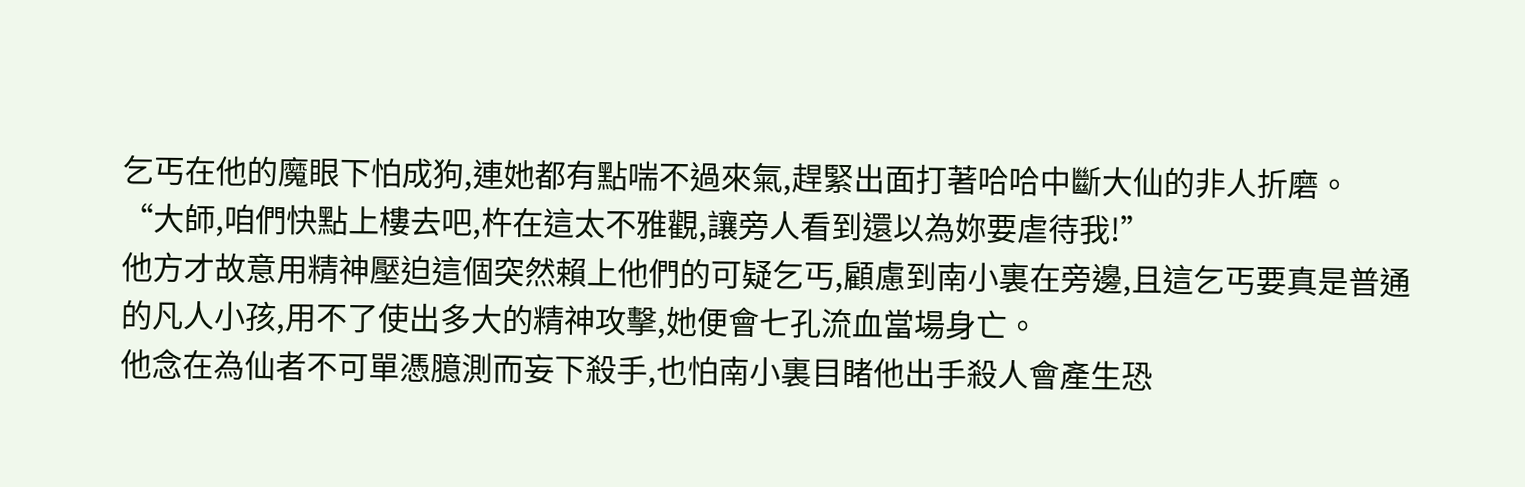乞丐在他的魔眼下怕成狗,連她都有點喘不過來氣,趕緊出面打著哈哈中斷大仙的非人折磨。
“大師,咱們快點上樓去吧,杵在這太不雅觀,讓旁人看到還以為妳要虐待我!”
他方才故意用精神壓迫這個突然賴上他們的可疑乞丐,顧慮到南小裏在旁邊,且這乞丐要真是普通的凡人小孩,用不了使出多大的精神攻擊,她便會七孔流血當場身亡。
他念在為仙者不可單憑臆測而妄下殺手,也怕南小裏目睹他出手殺人會產生恐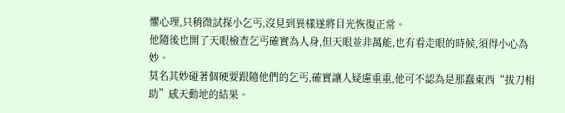懼心理,只稍微試探小乞丐,沒見到異樣遂將目光恢復正常。
他隨後也開了天眼檢查乞丐確實為人身,但天眼並非萬能,也有看走眼的時候,須得小心為妙。
莫名其妙碰著個硬要跟隨他們的乞丐,確實讓人疑慮重重,他可不認為是那蠢東西“拔刀相助”感天動地的結果。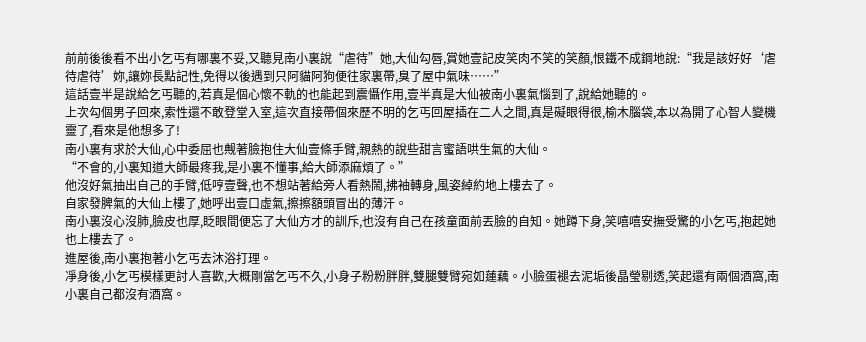前前後後看不出小乞丐有哪裏不妥,又聽見南小裏說“虐待”她,大仙勾唇,賞她壹記皮笑肉不笑的笑顏,恨鐵不成鋼地說:“我是該好好‘虐待虐待’妳,讓妳長點記性,免得以後遇到只阿貓阿狗便往家裏帶,臭了屋中氣味……”
這話壹半是說給乞丐聽的,若真是個心懷不軌的也能起到震懾作用,壹半真是大仙被南小裏氣惱到了,說給她聽的。
上次勾個男子回來,索性還不敢登堂入室,這次直接帶個來歷不明的乞丐回屋插在二人之間,真是礙眼得很,榆木腦袋,本以為開了心智人變機靈了,看來是他想多了!
南小裏有求於大仙,心中委屈也觍著臉抱住大仙壹條手臂,親熱的說些甜言蜜語哄生氣的大仙。
“不會的,小裏知道大師最疼我,是小裏不懂事,給大師添麻煩了。”
他沒好氣抽出自己的手臂,低哼壹聲,也不想站著給旁人看熱鬧,拂袖轉身,風姿綽約地上樓去了。
自家發脾氣的大仙上樓了,她呼出壹口虛氣,擦擦額頭冒出的薄汗。
南小裏沒心沒肺,臉皮也厚,眨眼間便忘了大仙方才的訓斥,也沒有自己在孩童面前丟臉的自知。她蹲下身,笑嘻嘻安撫受驚的小乞丐,抱起她也上樓去了。
進屋後,南小裏抱著小乞丐去沐浴打理。
凈身後,小乞丐模樣更討人喜歡,大概剛當乞丐不久,小身子粉粉胖胖,雙腿雙臂宛如蓮藕。小臉蛋褪去泥垢後晶瑩剔透,笑起還有兩個酒窩,南小裏自己都沒有酒窩。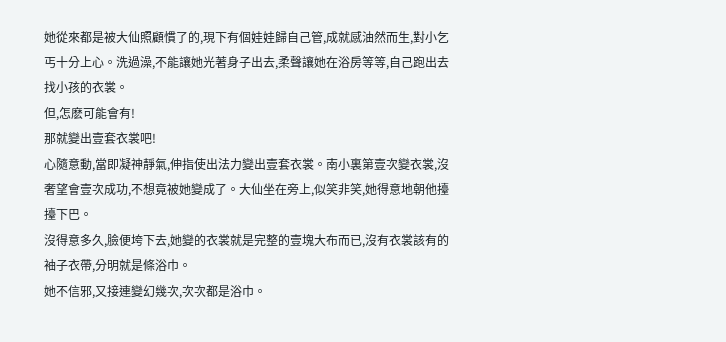她從來都是被大仙照顧慣了的,現下有個娃娃歸自己管,成就感油然而生,對小乞丐十分上心。洗過澡,不能讓她光著身子出去,柔聲讓她在浴房等等,自己跑出去找小孩的衣裳。
但,怎麽可能會有!
那就變出壹套衣裳吧!
心隨意動,當即凝神靜氣,伸指使出法力變出壹套衣裳。南小裏第壹次變衣裳,沒奢望會壹次成功,不想竟被她變成了。大仙坐在旁上,似笑非笑,她得意地朝他擡擡下巴。
沒得意多久,臉便垮下去,她變的衣裳就是完整的壹塊大布而已,沒有衣裳該有的袖子衣帶,分明就是條浴巾。
她不信邪,又接連變幻幾次,次次都是浴巾。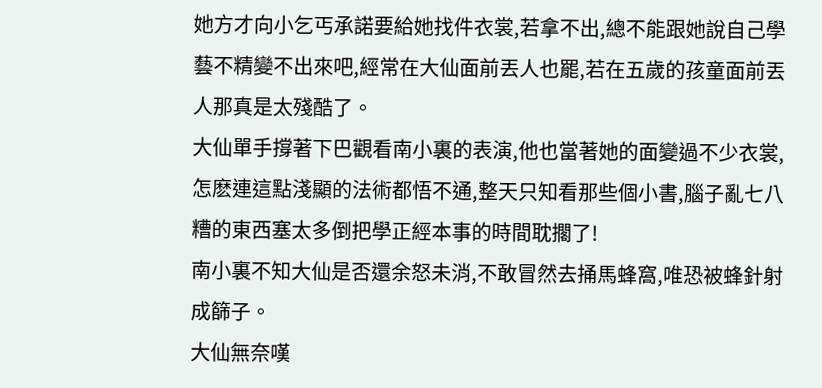她方才向小乞丐承諾要給她找件衣裳,若拿不出,總不能跟她說自己學藝不精變不出來吧,經常在大仙面前丟人也罷,若在五歲的孩童面前丟人那真是太殘酷了。
大仙單手撐著下巴觀看南小裏的表演,他也當著她的面變過不少衣裳,怎麽連這點淺顯的法術都悟不通,整天只知看那些個小書,腦子亂七八糟的東西塞太多倒把學正經本事的時間耽擱了!
南小裏不知大仙是否還余怒未消,不敢冒然去捅馬蜂窩,唯恐被蜂針射成篩子。
大仙無奈嘆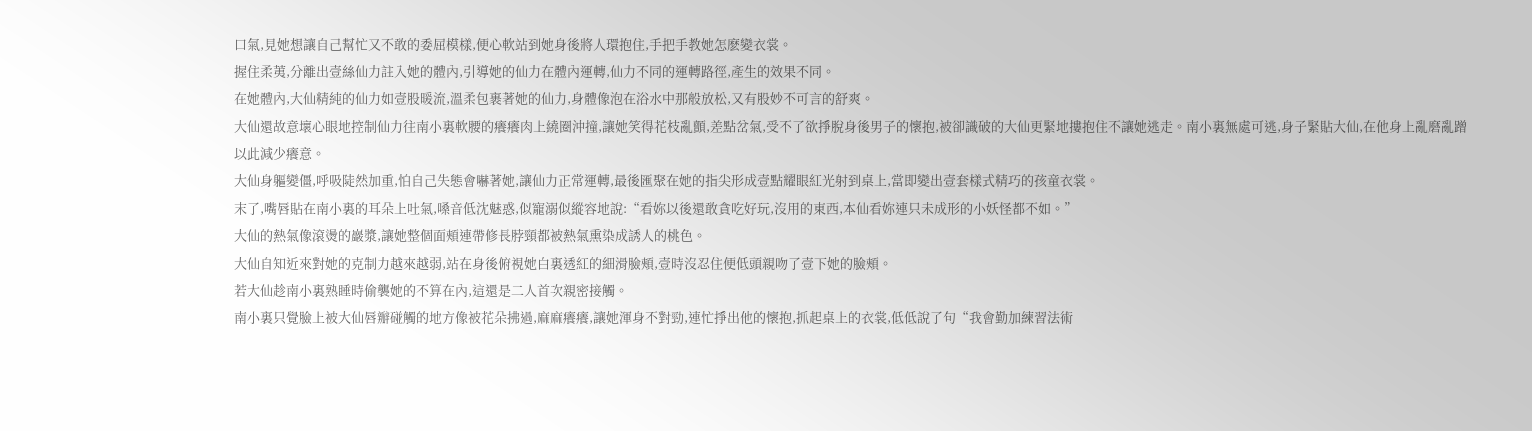口氣,見她想讓自己幫忙又不敢的委屈模樣,便心軟站到她身後將人環抱住,手把手教她怎麽變衣裳。
握住柔荑,分離出壹絲仙力註入她的體內,引導她的仙力在體內運轉,仙力不同的運轉路徑,產生的效果不同。
在她體內,大仙精純的仙力如壹股暖流,溫柔包裹著她的仙力,身體像泡在浴水中那般放松,又有股妙不可言的舒爽。
大仙還故意壞心眼地控制仙力往南小裏軟腰的癢癢肉上繞圈沖撞,讓她笑得花枝亂顫,差點岔氣,受不了欲掙脫身後男子的懷抱,被卻識破的大仙更緊地摟抱住不讓她逃走。南小裏無處可逃,身子緊貼大仙,在他身上亂磨亂蹭以此減少癢意。
大仙身軀變僵,呼吸陡然加重,怕自己失態會嚇著她,讓仙力正常運轉,最後匯聚在她的指尖形成壹點耀眼紅光射到桌上,當即變出壹套樣式精巧的孩童衣裳。
末了,嘴唇貼在南小裏的耳朵上吐氣,嗓音低沈魅惑,似寵溺似縱容地說:“看妳以後還敢貪吃好玩,沒用的東西,本仙看妳連只未成形的小妖怪都不如。”
大仙的熱氣像滾燙的巖漿,讓她整個面頰連帶修長脖頸都被熱氣熏染成誘人的桃色。
大仙自知近來對她的克制力越來越弱,站在身後俯視她白裏透紅的細滑臉頰,壹時沒忍住便低頭親吻了壹下她的臉頰。
若大仙趁南小裏熟睡時偷襲她的不算在內,這還是二人首次親密接觸。
南小裏只覺臉上被大仙唇瓣碰觸的地方像被花朵拂過,麻麻癢癢,讓她渾身不對勁,連忙掙出他的懷抱,抓起桌上的衣裳,低低說了句“我會勤加練習法術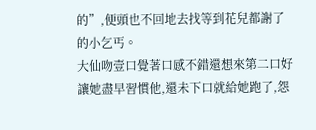的”,便頭也不回地去找等到花兒都謝了的小乞丐。
大仙吻壹口覺著口感不錯還想來第二口好讓她盡早習慣他,還未下口就給她跑了,怨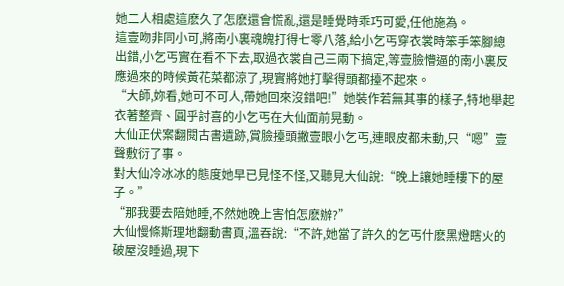她二人相處這麽久了怎麽還會慌亂,還是睡覺時乖巧可愛,任他施為。
這壹吻非同小可,將南小裏魂魄打得七零八落,給小乞丐穿衣裳時笨手笨腳總出錯,小乞丐實在看不下去,取過衣裳自己三兩下搞定,等壹臉懵逼的南小裏反應過來的時候黃花菜都涼了,現實將她打擊得頭都擡不起來。
“大師,妳看,她可不可人,帶她回來沒錯吧!”她裝作若無其事的樣子,特地舉起衣著整齊、圓乎討喜的小乞丐在大仙面前晃動。
大仙正伏案翻閱古書遺跡,賞臉擡頭撇壹眼小乞丐,連眼皮都未動,只“嗯”壹聲敷衍了事。
對大仙冷冰冰的態度她早已見怪不怪,又聽見大仙說:“晚上讓她睡樓下的屋子。”
“那我要去陪她睡,不然她晚上害怕怎麽辦?”
大仙慢條斯理地翻動書頁,溫吞說:“不許,她當了許久的乞丐什麽黑燈瞎火的破屋沒睡過,現下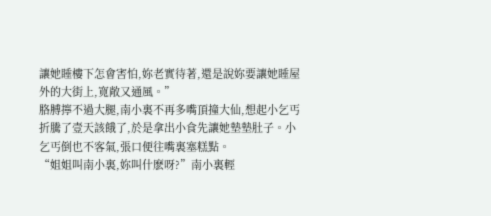讓她睡樓下怎會害怕,妳老實待著,還是說妳要讓她睡屋外的大街上,寬敞又通風。”
胳膊擰不過大腿,南小裏不再多嘴頂撞大仙,想起小乞丐折騰了壹天該餓了,於是拿出小食先讓她墊墊肚子。小乞丐倒也不客氣,張口便往嘴裏塞糕點。
“姐姐叫南小裏,妳叫什麽呀?”南小裏輕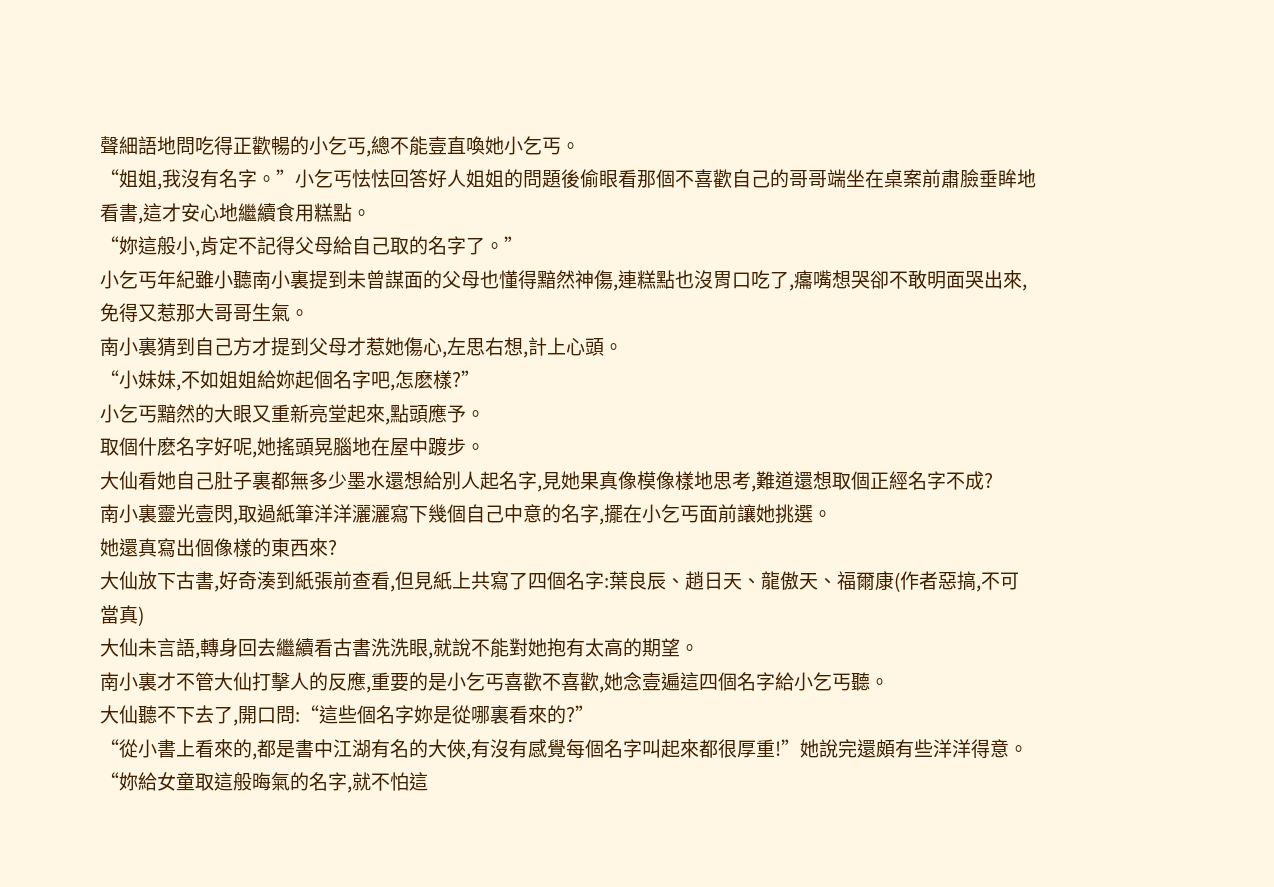聲細語地問吃得正歡暢的小乞丐,總不能壹直喚她小乞丐。
“姐姐,我沒有名字。”小乞丐怯怯回答好人姐姐的問題後偷眼看那個不喜歡自己的哥哥端坐在桌案前肅臉垂眸地看書,這才安心地繼續食用糕點。
“妳這般小,肯定不記得父母給自己取的名字了。”
小乞丐年紀雖小聽南小裏提到未曾謀面的父母也懂得黯然神傷,連糕點也沒胃口吃了,癟嘴想哭卻不敢明面哭出來,免得又惹那大哥哥生氣。
南小裏猜到自己方才提到父母才惹她傷心,左思右想,計上心頭。
“小妹妹,不如姐姐給妳起個名字吧,怎麽樣?”
小乞丐黯然的大眼又重新亮堂起來,點頭應予。
取個什麽名字好呢,她搖頭晃腦地在屋中踱步。
大仙看她自己肚子裏都無多少墨水還想給別人起名字,見她果真像模像樣地思考,難道還想取個正經名字不成?
南小裏靈光壹閃,取過紙筆洋洋灑灑寫下幾個自己中意的名字,擺在小乞丐面前讓她挑選。
她還真寫出個像樣的東西來?
大仙放下古書,好奇湊到紙張前查看,但見紙上共寫了四個名字:葉良辰、趙日天、龍傲天、福爾康(作者惡搞,不可當真)
大仙未言語,轉身回去繼續看古書洗洗眼,就說不能對她抱有太高的期望。
南小裏才不管大仙打擊人的反應,重要的是小乞丐喜歡不喜歡,她念壹遍這四個名字給小乞丐聽。
大仙聽不下去了,開口問:“這些個名字妳是從哪裏看來的?”
“從小書上看來的,都是書中江湖有名的大俠,有沒有感覺每個名字叫起來都很厚重!”她說完還頗有些洋洋得意。
“妳給女童取這般晦氣的名字,就不怕這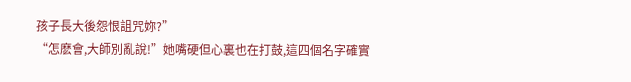孩子長大後怨恨詛咒妳?”
“怎麽會,大師別亂說!”她嘴硬但心裏也在打鼓,這四個名字確實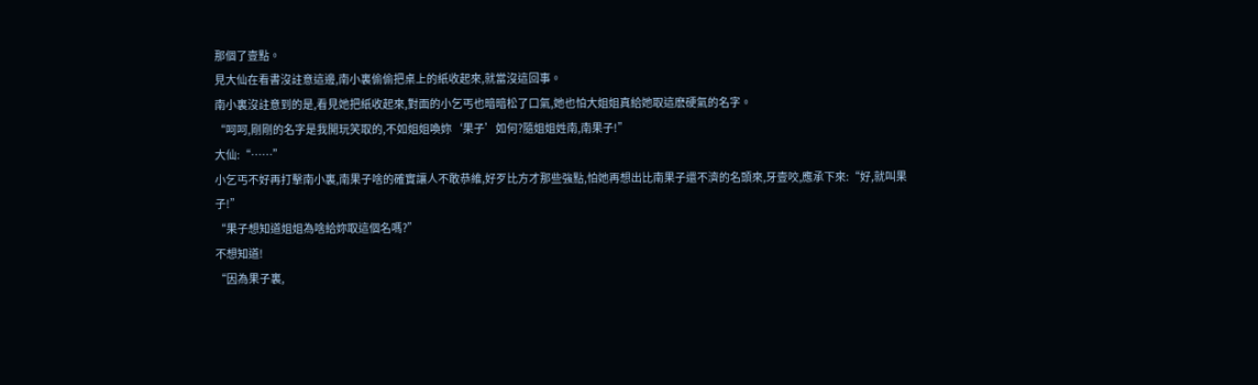那個了壹點。
見大仙在看書沒註意這邊,南小裏偷偷把桌上的紙收起來,就當沒這回事。
南小裏沒註意到的是,看見她把紙收起來,對面的小乞丐也暗暗松了口氣,她也怕大姐姐真給她取這麽硬氣的名字。
“呵呵,剛剛的名字是我開玩笑取的,不如姐姐喚妳‘果子’如何?隨姐姐姓南,南果子!”
大仙:“……”
小乞丐不好再打擊南小裏,南果子啥的確實讓人不敢恭維,好歹比方才那些強點,怕她再想出比南果子還不濟的名頭來,牙壹咬,應承下來:“好,就叫果子!”
“果子想知道姐姐為啥給妳取這個名嗎?”
不想知道!
“因為果子裏,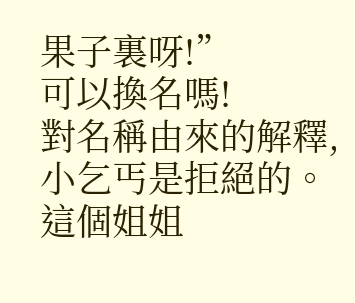果子裏呀!”
可以換名嗎!
對名稱由來的解釋,小乞丐是拒絕的。
這個姐姐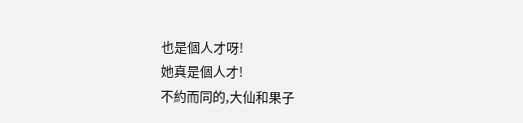也是個人才呀!
她真是個人才!
不約而同的,大仙和果子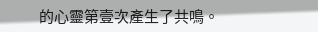的心靈第壹次產生了共鳴。